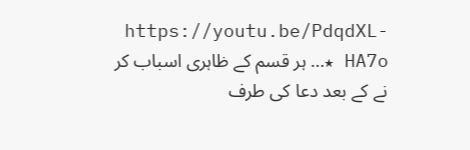https://youtu.be/PdqdXL-HA7o ٭… ہر قسم کے ظاہری اسباب کر نے کے بعد دعا کی طرف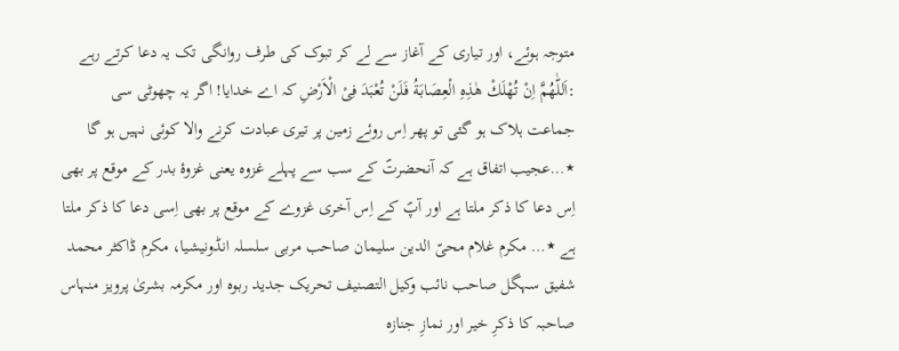متوجہ ہوئے، اور تیاری کے آغاز سے لے کر تبوک کی طرف روانگی تک یہ دعا کرتے رہے :اَللّٰهُمَّ اِنْ تُهْلَكْ هٰذِهِ الْعِصَابَةُ فَلَنْ تُعْبَدَ فِیْ الْاَرْضِ کہ اے خدایا! اگر یہ چھوٹی سی جماعت ہلاک ہو گئی تو پھر اِس روئے زمین پر تیری عبادت کرنے والا کوئی نہیں ہو گا ٭…عجیب اتفاق ہے کہ آنحضرتؐ کے سب سے پہلے غزوہ یعنی غزوۂ بدر کے موقع پر بھی اِس دعا کا ذکر ملتا ہے اور آپؐ کے اِس آخری غزوے کے موقع پر بھی اِسی دعا کا ذکر ملتا ہے ٭… مکرم غلام محیّ الدین سلیمان صاحب مربی سلسلہ انڈونیشیا، مکرم ڈاکٹر محمد شفیق سہگل صاحب نائب وکیل التصنیف تحریک جدید ربوہ اور مکرمہ بشریٰ پرویز منہاس صاحبہ کا ذکرِ خیر اور نمازِ جنازہ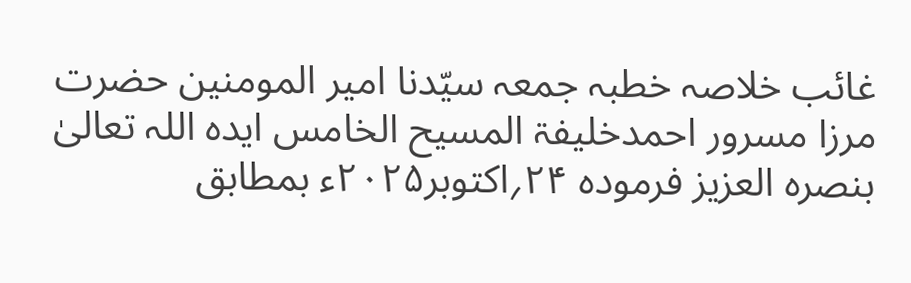غائب خلاصہ خطبہ جمعہ سیّدنا امیر المومنین حضرت مرزا مسرور احمدخلیفۃ المسیح الخامس ایدہ اللہ تعالیٰ بنصرہ العزیز فرمودہ ۲۴؍اکتوبر۲۰۲۵ء بمطابق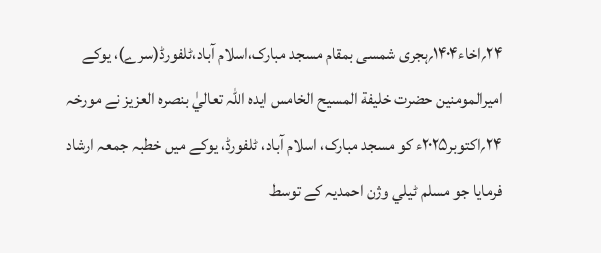۲۴؍اخاء۱۴۰۴؍ہجری شمسی بمقام مسجد مبارک،اسلام آباد،ٹلفورڈ(سرے)، یوکے اميرالمومنين حضرت خليفة المسيح الخامس ايدہ اللہ تعاليٰ بنصرہ العزيز نے مورخہ ۲۴؍اکتوبر۲۰۲۵ء کو مسجد مبارک، اسلام آباد، ٹلفورڈ، يوکے ميں خطبہ جمعہ ارشاد فرمايا جو مسلم ٹيلي وژن احمديہ کے توسط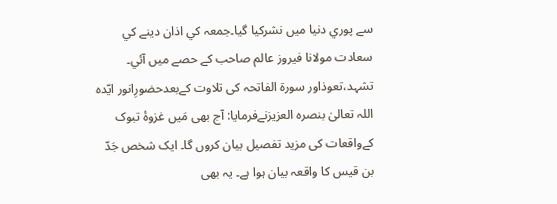سے پوري دنيا ميں نشرکيا گيا۔جمعہ کي اذان دينے کي سعادت مولانا فیروز عالم صاحب کے حصے ميں آئي۔ تشہد،تعوذاور سورة الفاتحہ کی تلاوت کےبعدحضورِانور ایّدہ اللہ تعالیٰ بنصرہ العزیزنےفرمایا: آج بھی مَیں غزوۂ تبوک کےواقعات کی مزید تفصیل بیان کروں گا۔ ایک شخص جَدّ بن قیس کا واقعہ بیان ہوا ہے۔ یہ بھی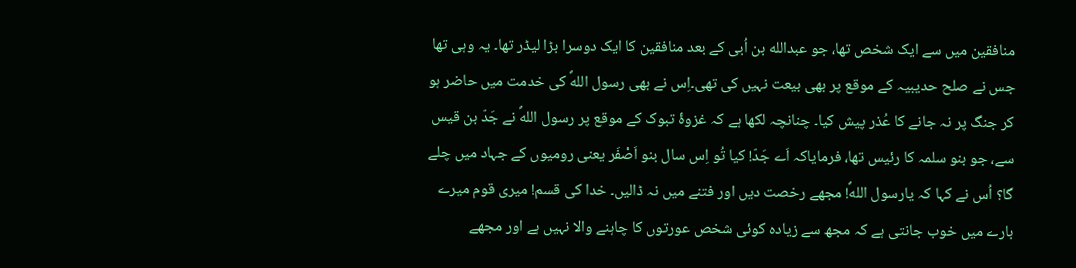منافقین میں سے ایک شخص تھا، جو عبدالله بن اُبی کے بعد منافقین کا ایک دوسرا بڑا لیڈر تھا۔ یہ وہی تھا جس نے صلح حدیبیہ کے موقع پر بھی بیعت نہیں کی تھی۔اِس نے بھی رسول اللهؐ کی خدمت میں حاضر ہو کر جنگ پر نہ جانے کا عُذر پیش کیا۔ چنانچہ لکھا ہے کہ غزوۂ تبوک کے موقع پر رسول اللهؐ نے جَدّ بن قیس سے، جو بنو سلمہ کا رئیس تھا، فرمایاکہ اَے جَدّ! کیا تُو اِس سال بنو اَصْفَر یعنی رومیوں کے جہاد میں چلے گا؟ اُس نے کہا کہ یارسول اللهؐ! مجھے رخصت دیں اور فتنے میں نہ ڈالیں۔ خدا کی قسم! میری قوم میرے بارے میں خوب جانتی ہے کہ مجھ سے زیادہ کوئی شخص عورتوں کا چاہنے والا نہیں ہے اور مجھے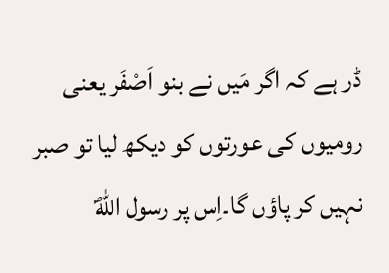ڈر ہے کہ اگر مَیں نے بنو اَصْفَر یعنی رومیوں کی عورتوں کو دیکھ لیا تو صبر نہیں کر پاؤں گا۔اِس پر رسول اللهؐ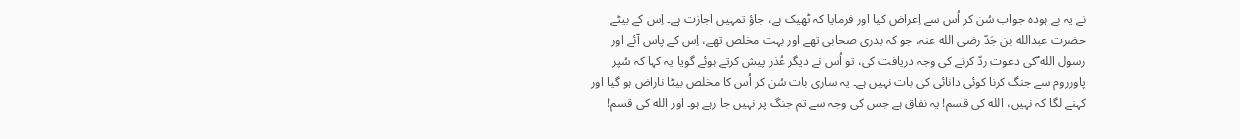نے یہ بے ہودہ جواب سُن کر اُس سے اِعراض کیا اور فرمایا کہ ٹھیک ہے، جاؤ تمہیں اجازت ہے۔ اِس کے بیٹے حضرت عبدالله بن جَدّ رضی الله عنہ، جو کہ بدری صحابی تھے اور بہت مخلص تھے، اِس کے پاس آئے اور رسول الله ؐکی دعوت ردّ کرنے کی وجہ دریافت کی، تو اُس نے دیگر عُذر پیش کرتے ہوئے گویا یہ کہا کہ سُپر پاورروم سے جنگ کرنا کوئی دانائی کی بات نہیں ہے۔ یہ ساری بات سُن کر اُس کا مخلص بیٹا ناراض ہو گیا اور کہنے لگا کہ نہیں، الله کی قسم! یہ نفاق ہے جس کی وجہ سے تم جنگ پر نہیں جا رہے ہو۔ اور الله کی قسم!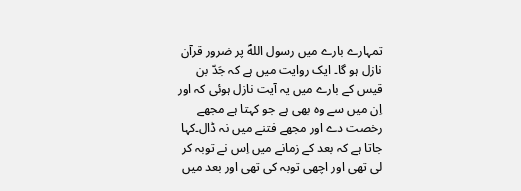تمہارے بارے میں رسول اللهؐ پر ضرور قرآن نازل ہو گا۔ ایک روایت میں ہے کہ جَدّ بن قیس کے بارے میں یہ آیت نازل ہوئی کہ اور اِن میں سے وہ بھی ہے جو کہتا ہے مجھے رخصت دے اور مجھے فتنے میں نہ ڈال۔کہا جاتا ہے کہ بعد کے زمانے میں اِس نے توبہ کر لی تھی اور اچھی توبہ کی تھی اور بعد میں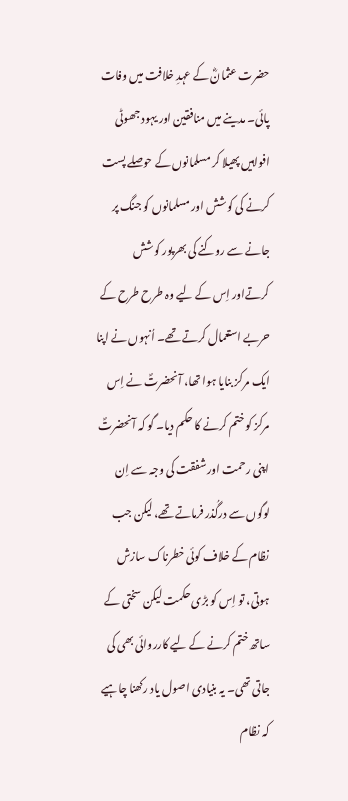حضرت عثمانؓ کے عہدِ خلافت میں وفات پائی۔ مدینے میں منافقین اور یہود جھوٹی افواہیں پھیلا کر مسلمانوں کے حوصلے پست کرنے کی کوشش اور مسلمانوں کو جنگ پر جانے سے روکنے کی بھرپور کوشش کرتےاور اِس کے لیے وہ طرح طرح کے حربے استعمال کرتے تھے۔ اُنہوں نے اپنا ایک مرکز بنایا ہوا تھا، آنحضرتؐ نے اِس مرکز کو ختم کرنے کا حکم دیا۔ گو کہ آنحضرتؐ اپنی رحمت اور شفقت کی وجہ سے اِن لوگوں سے درگُذر فرماتے تھے، لیکن جب نظام کے خلاف کوئی خطرناک سازش ہوتی، تو اِس کو بڑی حکمت لیکن سختی کے ساتھ ختم کرنے کے لیے کارروائی بھی کی جاتی تھی۔ یہ بنیادی اصول یاد رکھنا چاہیے کہ نظام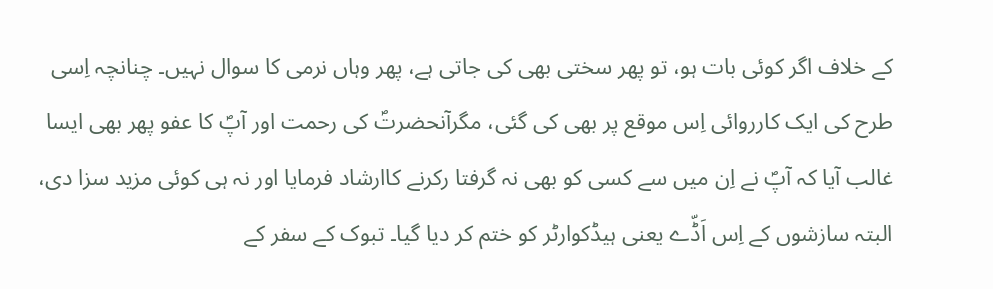کے خلاف اگر کوئی بات ہو، تو پھر سختی بھی کی جاتی ہے، پھر وہاں نرمی کا سوال نہیں۔ چنانچہ اِسی طرح کی ایک کارروائی اِس موقع پر بھی کی گئی، مگرآنحضرتؐ کی رحمت اور آپؐ کا عفو پھر بھی ایسا غالب آیا کہ آپؐ نے اِن میں سے کسی کو بھی نہ گرفتا رکرنے کاارشاد فرمایا اور نہ ہی کوئی مزید سزا دی، البتہ سازشوں کے اِس اَڈّے یعنی ہیڈکوارٹر کو ختم کر دیا گیا۔ تبوک کے سفر کے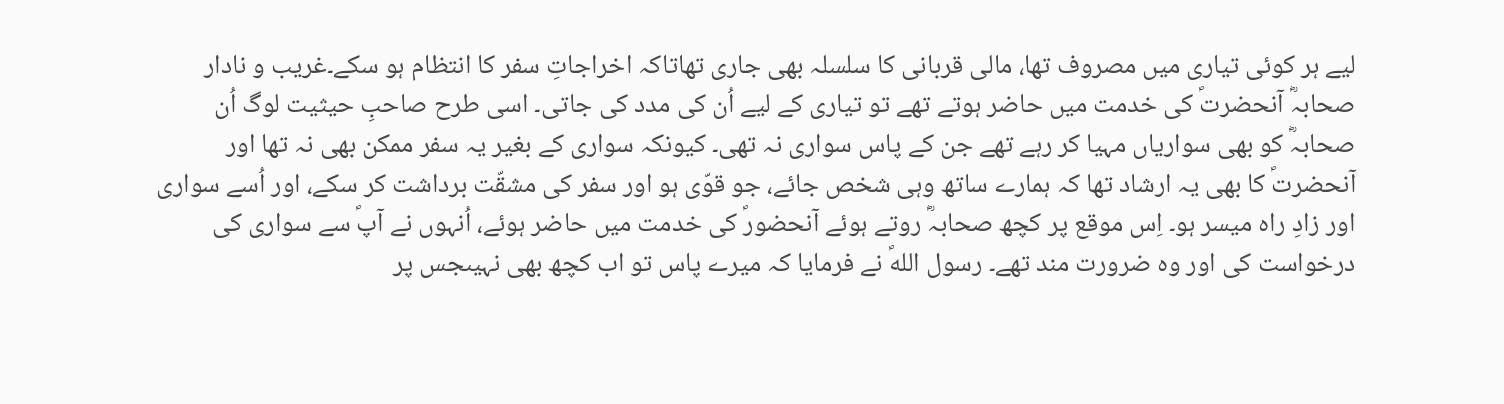لیے ہر کوئی تیاری میں مصروف تھا، مالی قربانی کا سلسلہ بھی جاری تھاتاکہ اخراجاتِ سفر کا انتظام ہو سکے۔غریب و نادار صحابہؓ آنحضرتؐ کی خدمت میں حاضر ہوتے تھے تو تیاری کے لیے اُن کی مدد کی جاتی۔ اسی طرح صاحبِ حیثیت لوگ اُن صحابہؓ کو بھی سواریاں مہیا کر رہے تھے جن کے پاس سواری نہ تھی۔ کیونکہ سواری کے بغیر یہ سفر ممکن بھی نہ تھا اور آنحضرتؐ کا بھی یہ ارشاد تھا کہ ہمارے ساتھ وہی شخص جائے، جو قوّی ہو اور سفر کی مشقّت برداشت کر سکے، اور اُسے سواری اور زادِ راہ میسر ہو۔ اِس موقع پر کچھ صحابہؓ روتے ہوئے آنحضورؐ کی خدمت میں حاضر ہوئے، اُنہوں نے آپؐ سے سواری کی درخواست کی اور وہ ضرورت مند تھے۔ رسول اللهؐ نے فرمایا کہ میرے پاس تو اب کچھ بھی نہیںجس پر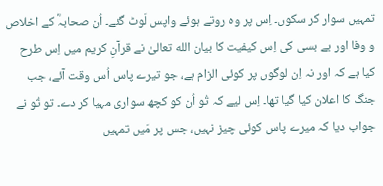تمہیں سوار کر سکوں۔ اِس پر وہ روتے ہوئے واپس لَوٹ گئے۔ اُن صحابہؓ کے اخلاص و وفا اور بے بسی کی اِس کیفیت کا بیان الله تعالیٰ نے قرآنِ کریم میں اِس طرح کیا ہے کہ اور نہ اِن لوگوں پر کوئی الزام ہے، جو تیرے پاس اُس وقت آئے، جب جنگ کا اعلان کیا گیا تھا۔ اِس لیے کہ تُو اُن کو کچھ سواری مہیا کر دے۔ تو تُو نے جواب دیا کہ میرے پاس کوئی چیز نہیں، جس پر مَیں تمہیں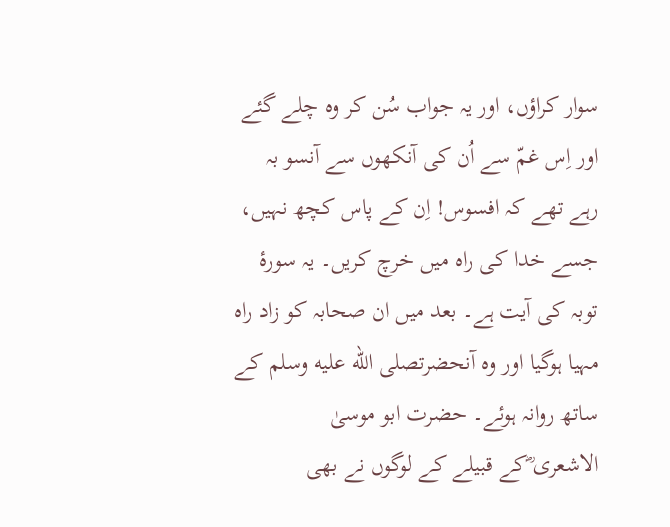سوار کراؤں، اور یہ جواب سُن کر وہ چلے گئے اور اِس غمّ سے اُن کی آنکھوں سے آنسو بہ رہے تھے کہ افسوس! اِن کے پاس کچھ نہیں، جسے خدا کی راہ میں خرچ کریں۔ یہ سورۂ توبہ کی آیت ہے۔ بعد میں ان صحابہ کو زاد راہ مہیا ہوگیا اور وہ آنحضرتصلى الله عليه وسلم کے ساتھ روانہ ہوئے۔ حضرت ابو موسیٰ الاشعری ؓکے قبیلے کے لوگوں نے بھی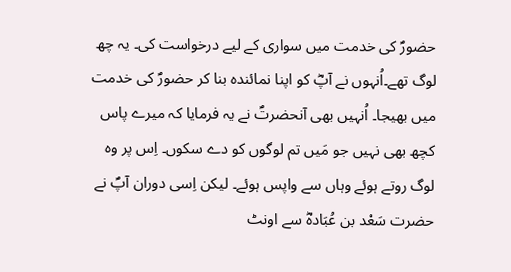حضورؐ کی خدمت میں سواری کے لیے درخواست کی۔ یہ چھ لوگ تھے۔اُنہوں نے آپؓ کو اپنا نمائندہ بنا کر حضورؐ کی خدمت میں بھیجا۔ اُنہیں بھی آنحضرتؐ نے یہ فرمایا کہ میرے پاس کچھ بھی نہیں جو مَیں تم لوگوں کو دے سکوں۔ اِس پر وہ لوگ روتے ہوئے وہاں سے واپس ہوئے۔ لیکن اِسی دوران آپؐ نے حضرت سَعْد بن عُبَادہؓ سے اونٹ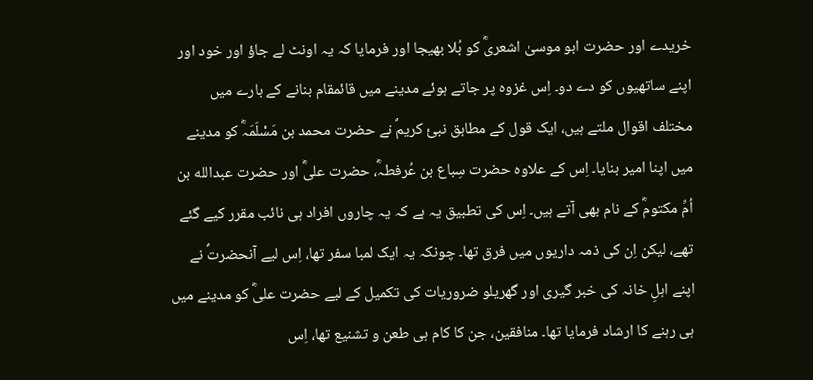خریدے اور حضرت ابو موسیٰ اشعریؓ کو بُلا بھیجا اور فرمایا کہ یہ اونٹ لے جاؤ اور خود اور اپنے ساتھیوں کو دے دو۔ اِس غزوہ پر جاتے ہوئے مدینے میں قائمقام بنانے کے بارے میں مختلف اقوال ملتے ہیں، ایک قول کے مطابق نبیٔ کریمؐ نے حضرت محمد بن مَسْلَمَہؓ کو مدینے میں اپنا امیر بنایا۔ اِس کے علاوہ حضرت سِباع بن عُرفطہؓ، حضرت علیؓ اور حضرت عبدالله بن اُمِّ مکتومؓ کے نام بھی آتے ہیں۔ اِس کی تطبیق یہ ہے کہ یہ چاروں افراد ہی نائب مقرر کیے گئے تھے، لیکن اِن کی ذمہ داریوں میں فرق تھا۔ چونکہ یہ ایک لمبا سفر تھا، اِس لیے آنحضرتؐ نے اپنے اہلِ خانہ کی خبر گیری اور گھریلو ضروریات کی تکمیل کے لیے حضرت علیؓ کو مدینے میں ہی رہنے کا ارشاد فرمایا تھا۔ منافقین، جن کا کام ہی طعن و تشنیع تھا، اِس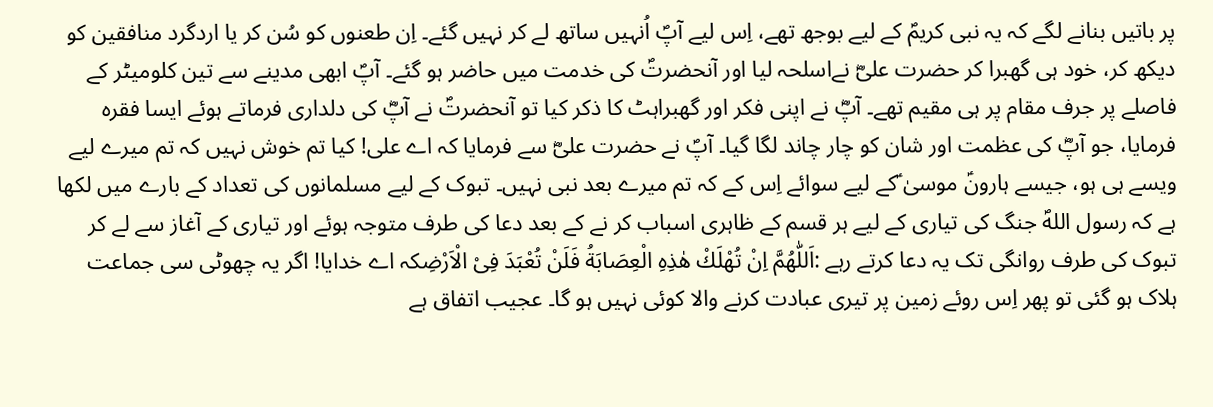پر باتیں بنانے لگے کہ یہ نبی کریمؐ کے لیے بوجھ تھے، اِس لیے آپؐ اُنہیں ساتھ لے کر نہیں گئے۔ اِن طعنوں کو سُن کر یا اردگرد منافقین کو دیکھ کر، خود ہی گھبرا کر حضرت علیؓ نےاسلحہ لیا اور آنحضرتؐ کی خدمت میں حاضر ہو گئے۔ آپؐ ابھی مدینے سے تین کلومیٹر کے فاصلے پر جرف مقام پر ہی مقیم تھے۔ آپؓ نے اپنی فکر اور گھبراہٹ کا ذکر کیا تو آنحضرتؐ نے آپؓ کی دلداری فرماتے ہوئے ایسا فقرہ فرمایا، جو آپؓ کی عظمت اور شان کو چار چاند لگا گیا۔ آپؐ نے حضرت علیؓ سے فرمایا کہ اے علی! کیا تم خوش نہیں کہ تم میرے لیے ویسے ہی ہو، جیسے ہارونؑ موسیٰ ؑکے لیے سوائے اِس کے کہ تم میرے بعد نبی نہیں۔ تبوک کے لیے مسلمانوں کی تعداد کے بارے میں لکھا ہے کہ رسول اللهؐ جنگ کی تیاری کے لیے ہر قسم کے ظاہری اسباب کر نے کے بعد دعا کی طرف متوجہ ہوئے اور تیاری کے آغاز سے لے کر تبوک کی طرف روانگی تک یہ دعا کرتے رہے :اَللّٰهُمَّ اِنْ تُهْلَكْ هٰذِهِ الْعِصَابَةُ فَلَنْ تُعْبَدَ فِیْ الْاَرْضِکہ اے خدایا! اگر یہ چھوٹی سی جماعت ہلاک ہو گئی تو پھر اِس روئے زمین پر تیری عبادت کرنے والا کوئی نہیں ہو گا۔ عجیب اتفاق ہے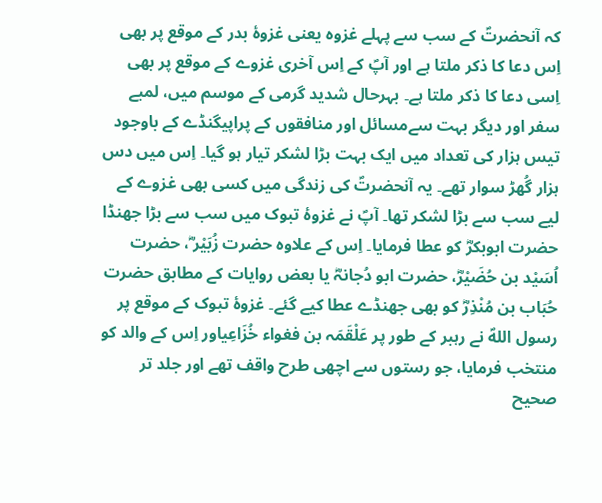کہ آنحضرتؐ کے سب سے پہلے غزوہ یعنی غزوۂ بدر کے موقع پر بھی اِس دعا کا ذکر ملتا ہے اور آپؐ کے اِس آخری غزوے کے موقع پر بھی اِسی دعا کا ذکر ملتا ہے۔ بہرحال شدید گرمی کے موسم میں، لمبے سفر اور دیگر بہت سےمسائل اور منافقوں کے پراپیگنڈے کے باوجود تیس ہزار کی تعداد میں ایک بہت بڑا لشکر تیار ہو گیا۔ اِس میں دس ہزار گُھڑ سوار تھے۔ یہ آنحضرتؐ کی زندگی میں کسی بھی غزوے کے لیے سب سے بڑا لشکر تھا۔ آپؐ نے غزوۂ تبوک میں سب سے بڑا جھنڈا حضرت ابوبکرؓ کو عطا فرمایا۔ اِس کے علاوہ حضرت زُبَیْر ؓ، حضرت اُسَیْد بن حُضَیْرؓ، حضرت ابو دُجانہؓ یا بعض روایات کے مطابق حضرت حُبَاب بن مُنْذِرؓ کو بھی جھنڈے عطا کیے گئے۔ غزوۂ تبوک کے موقع پر رسول اللهؐ نے رہبر کے طور پر عَلْقَمَہ بن فغواء خُزَاعِیاور اِس کے والد کو منتخب فرمایا، جو رستوں سے اچھی طرح واقف تھے اور جلد تر صحیح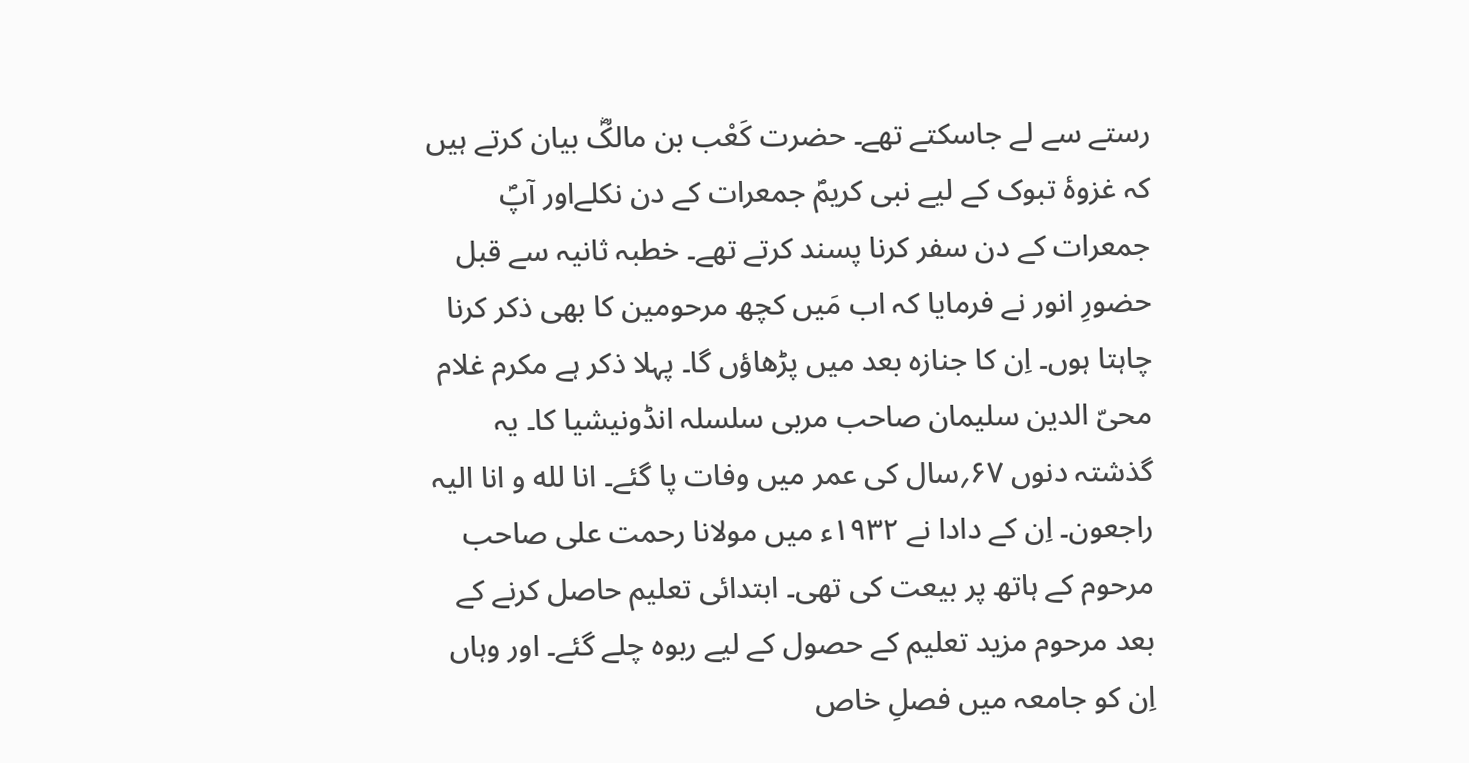رستے سے لے جاسکتے تھے۔ حضرت کَعْب بن مالکؓ بیان کرتے ہیں کہ غزوۂ تبوک کے لیے نبی کریمؐ جمعرات کے دن نکلےاور آپؐ جمعرات کے دن سفر کرنا پسند کرتے تھے۔ خطبہ ثانیہ سے قبل حضورِ انور نے فرمایا کہ اب مَیں کچھ مرحومین کا بھی ذکر کرنا چاہتا ہوں۔ اِن کا جنازہ بعد میں پڑھاؤں گا۔ پہلا ذکر ہے مکرم غلام محیّ الدین سلیمان صاحب مربی سلسلہ انڈونیشیا کا۔ یہ گذشتہ دنوں ۶۷؍سال کی عمر میں وفات پا گئے۔ انا لله و انا الیہ راجعون۔ اِن کے دادا نے ۱۹۳۲ء میں مولانا رحمت علی صاحب مرحوم کے ہاتھ پر بیعت کی تھی۔ ابتدائی تعلیم حاصل کرنے کے بعد مرحوم مزید تعلیم کے حصول کے لیے ربوہ چلے گئے۔ اور وہاں اِن کو جامعہ میں فصلِ خاص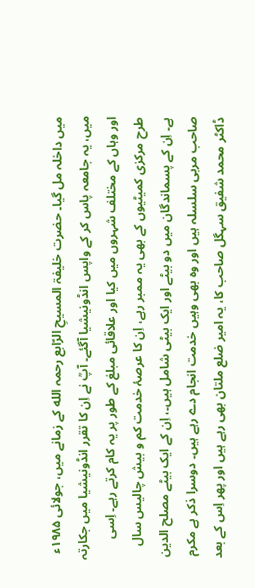میں داخلہ مل گیا۔ حضرت خلیفۃ المسیحِ الرّابع رحمہ الله کے زمانے میں، جولائی ۱۹۸۵ء میں، یہ جامعہ پاس کر کے واپس انڈونیشیا آگئے۔ آپؒ نے اِن کا تقرر انڈونیشیا میں جکارتہ اور وہاں کے مختلف شہروں میں کیا اور علاقائی مبلغ کے طور پر یہ کام کرتے رہے۔ اِسی طرح مرکزی کمیٹیوں کے بھی یہ ممبر رہے، اِن کا عرصۂ خدمت کم و بیش چالیس سال ہے۔ اِن کے پسماندگان میں دو بیٹے اور ایک بیٹی شامل ہیں۔، اِن کے ایک بیٹے مصلح الدین صاحب مربی سلسلہ ہیں اور وہ بھی وہیں خدمت انجام دے رہے ہیں۔ دوسرا ذکر ہے مکرم ڈاکٹر محمد شفیق سہگل صاحب کا، یہ امیر ضلع ملتان بھی رہے ہیں اور پھر اِس کے بعد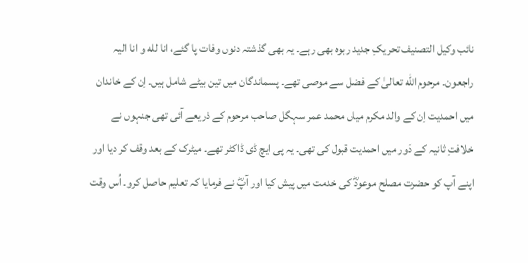نائب وکیل التصنیف تحریکِ جدید ربوہ بھی رہے۔ یہ بھی گذشتہ دنوں وفات پا گئے، انا لله و انا الیہ راجعون۔ مرحوم الله تعالیٰ کے فضل سے موصی تھے۔ پسماندگان میں تین بیٹے شامل ہیں۔ اِن کے خاندان میں احمدیت اِن کے والد مکرم میاں محمد عمر سہگل صاحب مرحوم کے ذریعے آئی تھی جنہوں نے خلافتِ ثانیہ کے دَور میں احمدیت قبول کی تھی۔ یہ پی ایچ ڈی ڈاکٹر تھے۔ میٹرک کے بعد وقف کر دیا اور اپنے آپ کو حضرت مصلح موعودؓ کی خدمت میں پیش کیا اور آپؓ نے فرمایا کہ تعلیم حاصل کرو۔ اُس وقت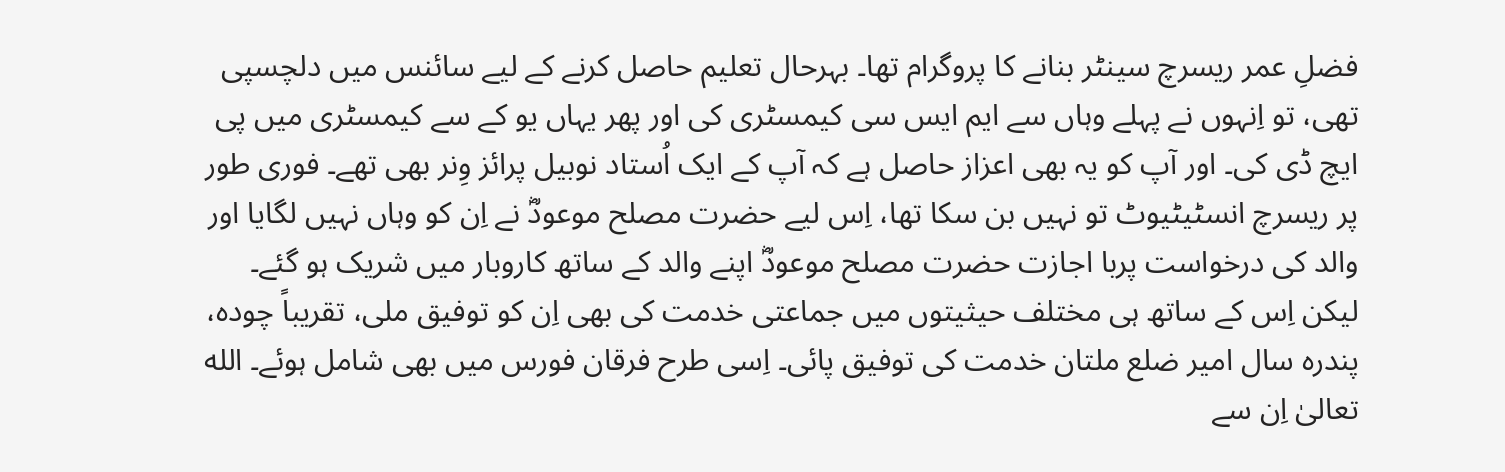فضلِ عمر ریسرچ سینٹر بنانے کا پروگرام تھا۔ بہرحال تعلیم حاصل کرنے کے لیے سائنس میں دلچسپی تھی، تو اِنہوں نے پہلے وہاں سے ایم ایس سی کیمسٹری کی اور پھر یہاں یو کے سے کیمسٹری میں پی ایچ ڈی کی۔ اور آپ کو یہ بھی اعزاز حاصل ہے کہ آپ کے ایک اُستاد نوبیل پرائز وِنر بھی تھے۔ فوری طور پر ریسرچ انسٹیٹیوٹ تو نہیں بن سکا تھا، اِس لیے حضرت مصلح موعودؓ نے اِن کو وہاں نہیں لگایا اور والد کی درخواست پربا اجازت حضرت مصلح موعودؓ اپنے والد کے ساتھ کاروبار میں شریک ہو گئے۔ لیکن اِس کے ساتھ ہی مختلف حیثیتوں میں جماعتی خدمت کی بھی اِن کو توفیق ملی، تقریباً چودہ، پندرہ سال امیر ضلع ملتان خدمت کی توفیق پائی۔ اِسی طرح فرقان فورس میں بھی شامل ہوئے۔ الله تعالیٰ اِن سے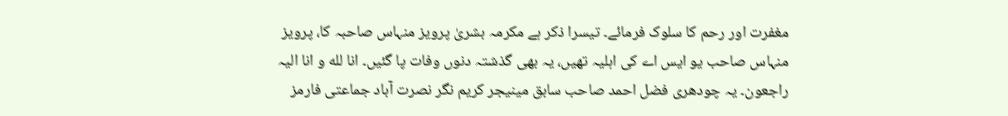مغفرت اور رحم کا سلوک فرمائے۔ تیسرا ذکر ہے مکرمہ بشریٰ پرویز منہاس صاحبہ کا، پرویز منہاس صاحب یو ایس اے کی اہلیہ تھیں، یہ بھی گذشتہ دنوں وفات پا گئیں۔ انا لله و انا الیہ راجعون۔ یہ چودھری فضل احمد صاحب سابق مینیجر کریم نگر نصرت آباد جماعتی فارمز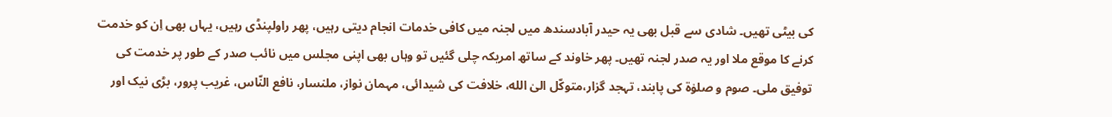کی بیٹی تھیں۔ شادی سے قبل بھی یہ حیدر آبادسندھ میں لجنہ میں کافی خدمات انجام دیتی رہیں، پھر راولپنڈی رہیں، یہاں بھی اِن کو خدمت کرنے کا موقع ملا اور یہ صدر لجنہ تھیں۔ پھر خاوند کے ساتھ امریکہ چلی گئیں تو وہاں بھی اپنی مجلس میں نائب صدر کے طور پر خدمت کی توفیق ملی۔ صوم و صلوٰۃ کی پابند، تہجد گزار،متوکّل الیٰ الله، خلافت کی شیدائی، مہمان نواز، ملنسار، نافع النّاس، غریب پرور، بڑی نیک اور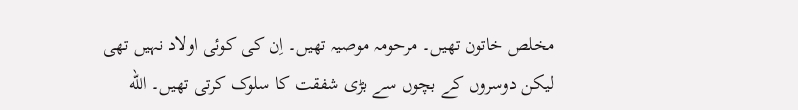مخلص خاتون تھیں۔ مرحومہ موصیہ تھیں۔ اِن کی کوئی اولاد نہیں تھی لیکن دوسروں کے بچوں سے بڑی شفقت کا سلوک کرتی تھیں۔ الله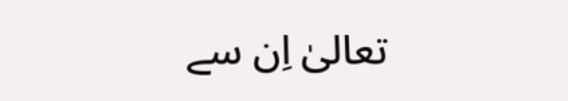تعالیٰ اِن سے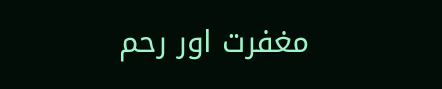مغفرت اور رحم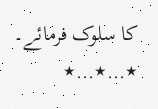کا سلوک فرمائے۔ ٭…٭…٭